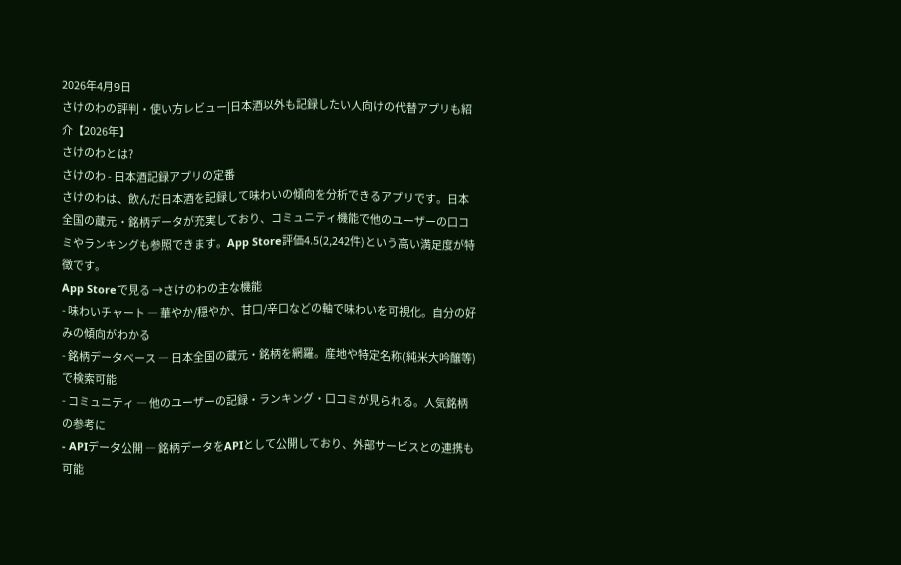2026年4月9日
さけのわの評判・使い方レビュー|日本酒以外も記録したい人向けの代替アプリも紹介【2026年】
さけのわとは?
さけのわ - 日本酒記録アプリの定番
さけのわは、飲んだ日本酒を記録して味わいの傾向を分析できるアプリです。日本全国の蔵元・銘柄データが充実しており、コミュニティ機能で他のユーザーの口コミやランキングも参照できます。App Store評価4.5(2,242件)という高い満足度が特徴です。
App Storeで見る →さけのわの主な機能
- 味わいチャート ― 華やか/穏やか、甘口/辛口などの軸で味わいを可視化。自分の好みの傾向がわかる
- 銘柄データベース ― 日本全国の蔵元・銘柄を網羅。産地や特定名称(純米大吟醸等)で検索可能
- コミュニティ ― 他のユーザーの記録・ランキング・口コミが見られる。人気銘柄の参考に
- APIデータ公開 ― 銘柄データをAPIとして公開しており、外部サービスとの連携も可能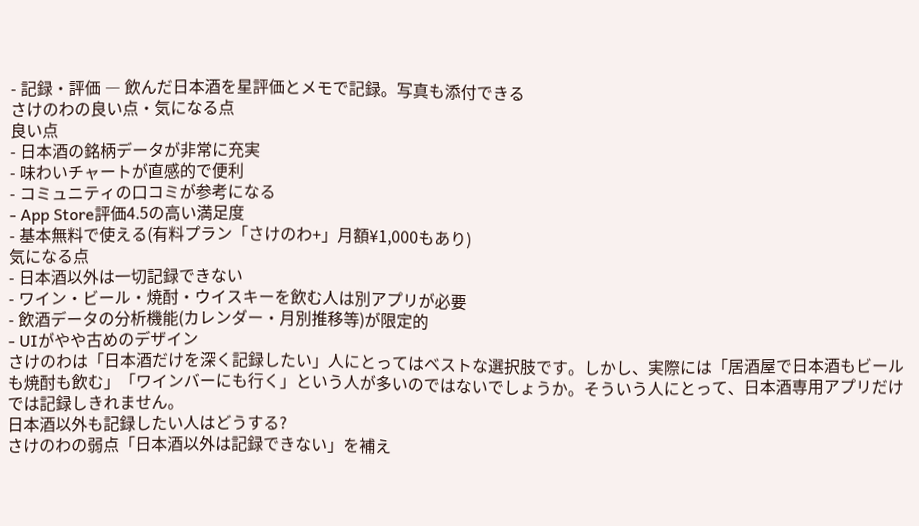- 記録・評価 ― 飲んだ日本酒を星評価とメモで記録。写真も添付できる
さけのわの良い点・気になる点
良い点
- 日本酒の銘柄データが非常に充実
- 味わいチャートが直感的で便利
- コミュニティの口コミが参考になる
- App Store評価4.5の高い満足度
- 基本無料で使える(有料プラン「さけのわ+」月額¥1,000もあり)
気になる点
- 日本酒以外は一切記録できない
- ワイン・ビール・焼酎・ウイスキーを飲む人は別アプリが必要
- 飲酒データの分析機能(カレンダー・月別推移等)が限定的
- UIがやや古めのデザイン
さけのわは「日本酒だけを深く記録したい」人にとってはベストな選択肢です。しかし、実際には「居酒屋で日本酒もビールも焼酎も飲む」「ワインバーにも行く」という人が多いのではないでしょうか。そういう人にとって、日本酒専用アプリだけでは記録しきれません。
日本酒以外も記録したい人はどうする?
さけのわの弱点「日本酒以外は記録できない」を補え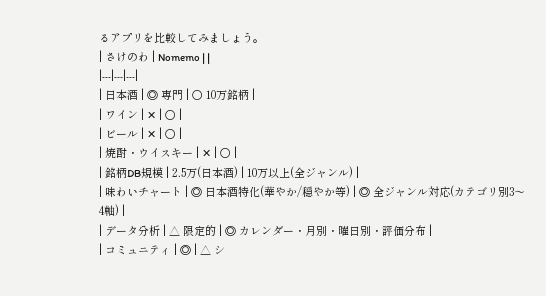るアプリを比較してみましょう。
| さけのわ | Nomemo | |
|---|---|---|
| 日本酒 | ◎ 専門 | ○ 10万銘柄 |
| ワイン | ✕ | ○ |
| ビール | ✕ | ○ |
| 焼酎・ウイスキー | ✕ | ○ |
| 銘柄DB規模 | 2.5万(日本酒) | 10万以上(全ジャンル) |
| 味わいチャート | ◎ 日本酒特化(華やか/穏やか等) | ◎ 全ジャンル対応(カテゴリ別3〜4軸) |
| データ分析 | △ 限定的 | ◎ カレンダー・月別・曜日別・評価分布 |
| コミュニティ | ◎ | △ シ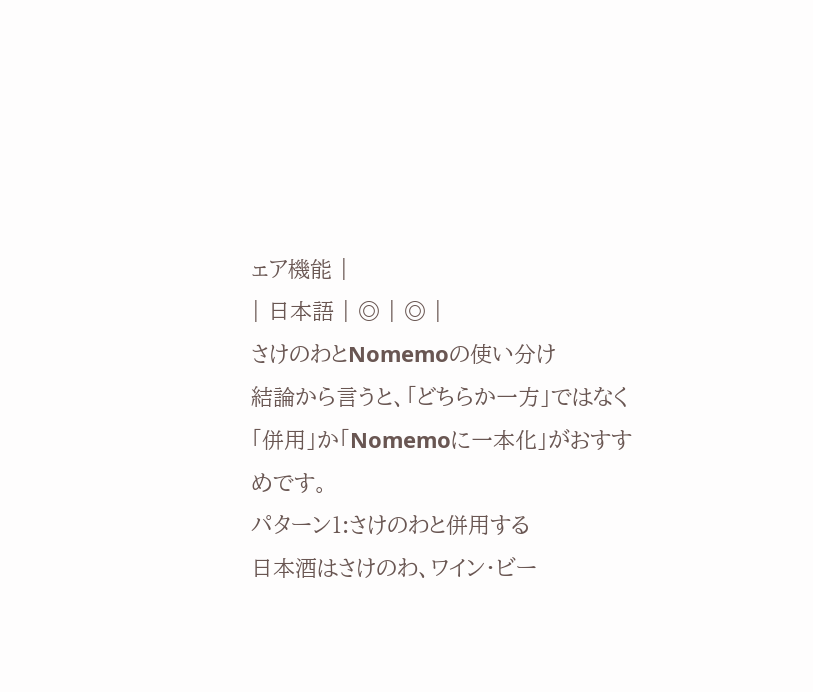ェア機能 |
| 日本語 | ◎ | ◎ |
さけのわとNomemoの使い分け
結論から言うと、「どちらか一方」ではなく「併用」か「Nomemoに一本化」がおすすめです。
パターン1:さけのわと併用する
日本酒はさけのわ、ワイン・ビー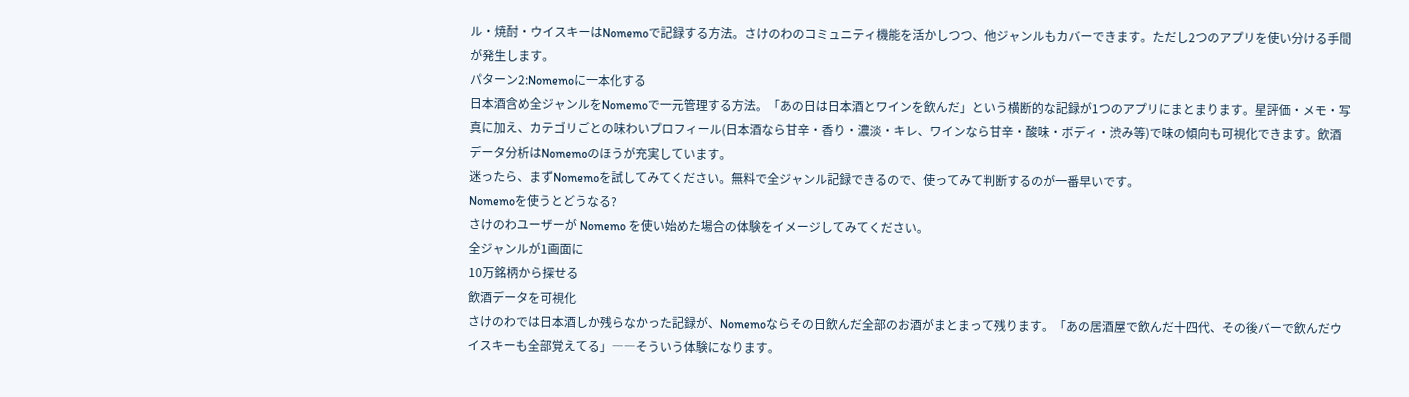ル・焼酎・ウイスキーはNomemoで記録する方法。さけのわのコミュニティ機能を活かしつつ、他ジャンルもカバーできます。ただし2つのアプリを使い分ける手間が発生します。
パターン2:Nomemoに一本化する
日本酒含め全ジャンルをNomemoで一元管理する方法。「あの日は日本酒とワインを飲んだ」という横断的な記録が1つのアプリにまとまります。星評価・メモ・写真に加え、カテゴリごとの味わいプロフィール(日本酒なら甘辛・香り・濃淡・キレ、ワインなら甘辛・酸味・ボディ・渋み等)で味の傾向も可視化できます。飲酒データ分析はNomemoのほうが充実しています。
迷ったら、まずNomemoを試してみてください。無料で全ジャンル記録できるので、使ってみて判断するのが一番早いです。
Nomemoを使うとどうなる?
さけのわユーザーが Nomemo を使い始めた場合の体験をイメージしてみてください。
全ジャンルが1画面に
10万銘柄から探せる
飲酒データを可視化
さけのわでは日本酒しか残らなかった記録が、Nomemoならその日飲んだ全部のお酒がまとまって残ります。「あの居酒屋で飲んだ十四代、その後バーで飲んだウイスキーも全部覚えてる」――そういう体験になります。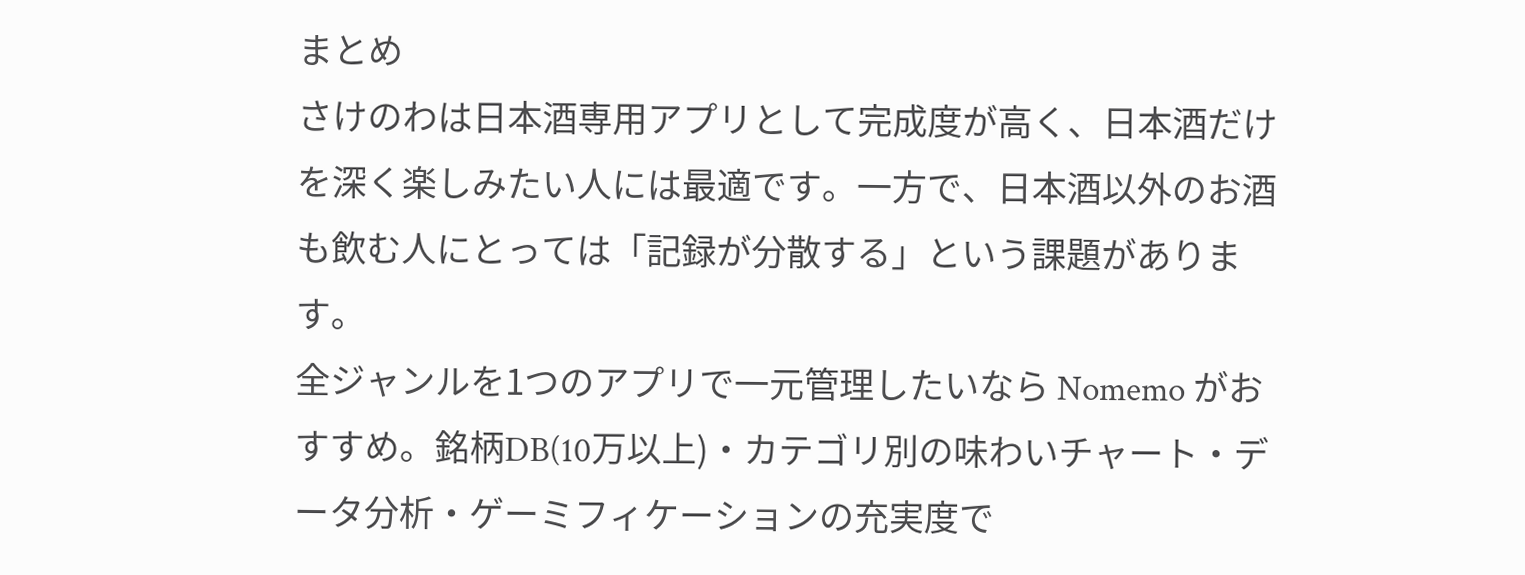まとめ
さけのわは日本酒専用アプリとして完成度が高く、日本酒だけを深く楽しみたい人には最適です。一方で、日本酒以外のお酒も飲む人にとっては「記録が分散する」という課題があります。
全ジャンルを1つのアプリで一元管理したいなら Nomemo がおすすめ。銘柄DB(10万以上)・カテゴリ別の味わいチャート・データ分析・ゲーミフィケーションの充実度で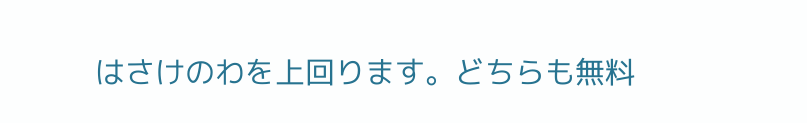はさけのわを上回ります。どちらも無料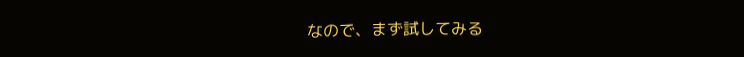なので、まず試してみる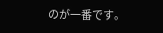のが一番です。